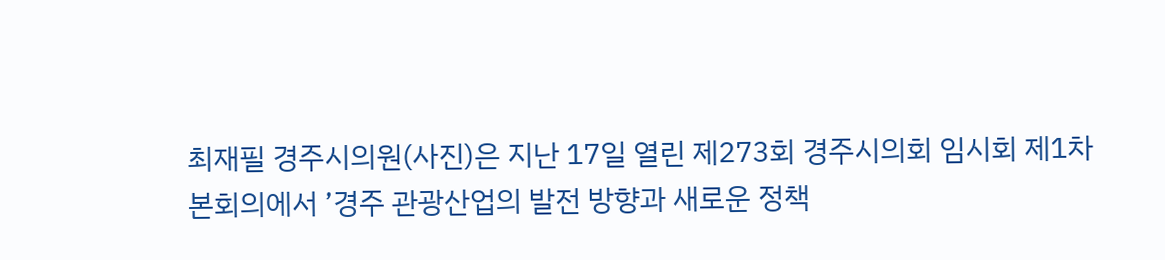최재필 경주시의원(사진)은 지난 17일 열린 제273회 경주시의회 임시회 제1차 본회의에서 ’경주 관광산업의 발전 방향과 새로운 정책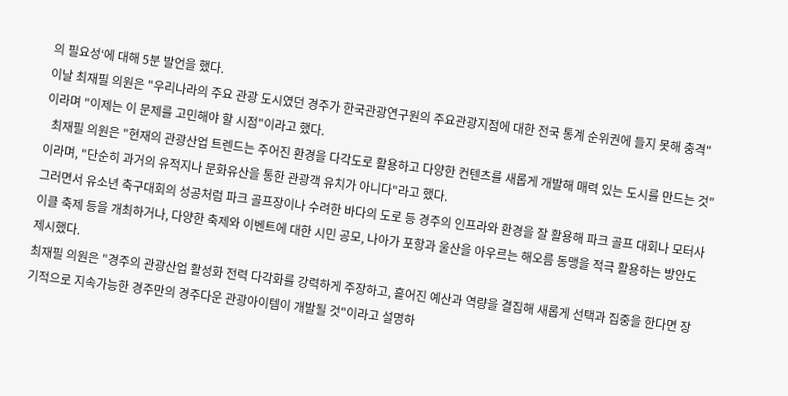의 필요성‘에 대해 5분 발언을 했다.
이날 최재필 의원은 "우리나라의 주요 관광 도시였던 경주가 한국관광연구원의 주요관광지점에 대한 전국 통계 순위권에 들지 못해 충격"이라며 "이제는 이 문제를 고민해야 할 시점"이라고 했다.
  최재필 의원은 "현재의 관광산업 트렌드는 주어진 환경을 다각도로 활용하고 다양한 컨텐츠를 새롭게 개발해 매력 있는 도시를 만드는 것"이라며, "단순히 과거의 유적지나 문화유산을 통한 관광객 유치가 아니다"라고 했다.
그러면서 유소년 축구대회의 성공처럼 파크 골프장이나 수려한 바다의 도로 등 경주의 인프라와 환경을 잘 활용해 파크 골프 대회나 모터사이클 축제 등을 개최하거나, 다양한 축제와 이벤트에 대한 시민 공모, 나아가 포항과 울산을 아우르는 해오름 동맹을 적극 활용하는 방안도 제시했다.
최재필 의원은 "경주의 관광산업 활성화 전력 다각화를 강력하게 주장하고, 흩어진 예산과 역량을 결집해 새롭게 선택과 집중을 한다면 장기적으로 지속가능한 경주만의 경주다운 관광아이템이 개발될 것"이라고 설명하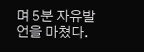며 5분 자유발언을 마쳤다.